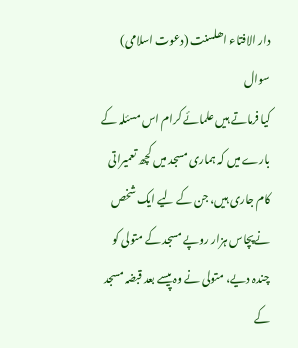دار الافتاء اھلسنت (دعوت اسلامی)
سوال
کیا فرماتے ہیں علمائے کرام اس مسئلہ کے بارے میں کہ ہماری مسجد میں کچھ تعمیراتی کام جاری ہیں، جن کے لیے ایک شخص نےپچاس ہزار روپے مسجد کے متولی کو چندہ دیے، متولی نے وہ پیسے بعد قبضہ مسجد کے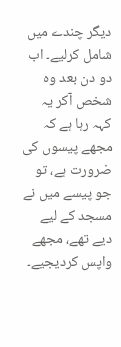دیگر چندے میں شامل کرلیے۔ اب دو دن بعد وہ شخص آکر یہ کہہ رہا ہے کہ مجھے پیسوں کی ضرورت ہے، تو جو پیسے میں نے مسجد کے لیے دیے تھے، مجھے واپس کردیجیے۔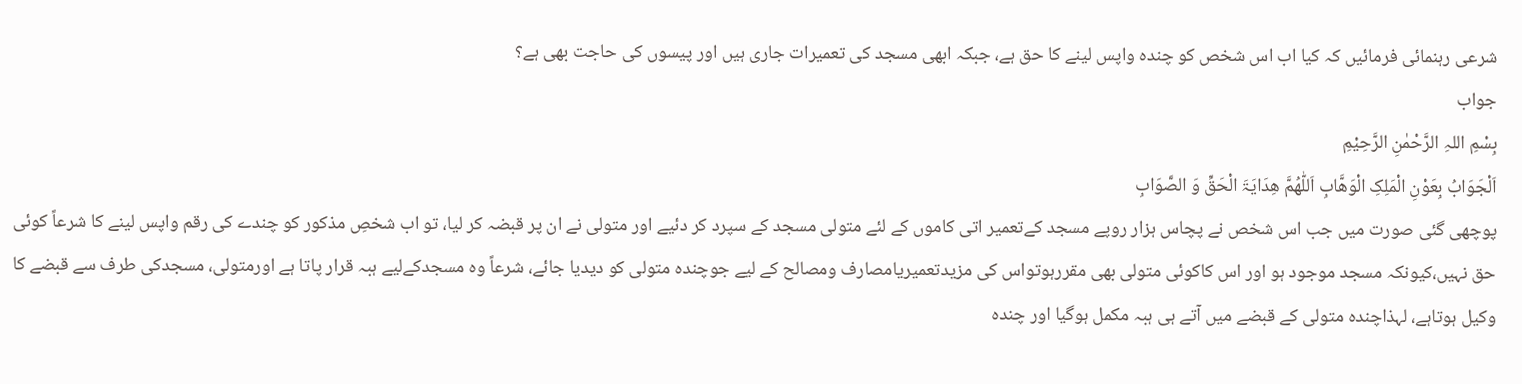شرعی رہنمائی فرمائیں کہ کیا اب اس شخص کو چندہ واپس لینے کا حق ہے، جبکہ ابھی مسجد کی تعمیرات جاری ہیں اور پیسوں کی حاجت بھی ہے؟
جواب
بِسْمِ اللہِ الرَّحْمٰنِ الرَّحِيْمِ
اَلْجَوَابُ بِعَوْنِ الْمَلِکِ الْوَھَّابِ اَللّٰھُمَّ ھِدَایَۃَ الْحَقِّ وَ الصَّوَابِ
پوچھی گئی صورت میں جب اس شخص نے پچاس ہزار روپے مسجد کےتعمیر اتی کاموں کے لئے متولی مسجد کے سپرد کر دئیے اور متولی نے ان پر قبضہ کر لیا، تو اب شخصِ مذکور کو چندے کی رقم واپس لینے کا شرعاً کوئی حق نہیں،کیونکہ مسجد موجود ہو اور اس کاکوئی متولی بھی مقررہوتواس کی مزیدتعمیریامصارف ومصالح کے لیے جوچندہ متولی کو دیدیا جائے، شرعاً وہ مسجدکےلیے ہبہ قرار پاتا ہے اورمتولی، مسجدکی طرف سے قبضے کا وکیل ہوتاہے، لہذاچندہ متولی کے قبضے میں آتے ہی ہبہ مکمل ہوگیا اور چندہ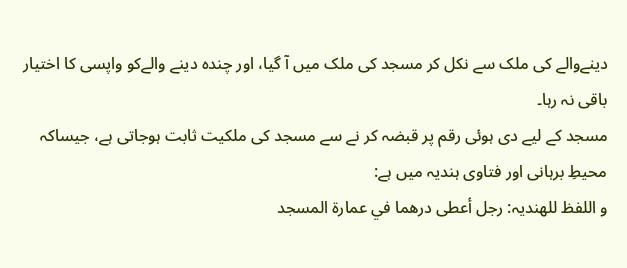دینےوالے کی ملک سے نکل کر مسجد کی ملک میں آ گیا، اور چندہ دینے والےکو واپسی کا اختیار باقی نہ رہا۔
مسجد کے لیے دی ہوئی رقم پر قبضہ کر نے سے مسجد کی ملکیت ثابت ہوجاتی ہے، جیساکہ محیطِ برہانی اور فتاوی ہندیہ میں ہے:
و اللفظ للھندیہ: رجل أعطى درهما في عمارة المسجد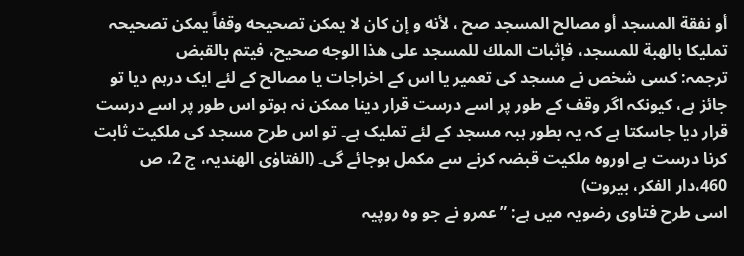أو نفقة المسجد أو مصالح المسجد صح ، لأنه و إن كان لا يمكن تصحيحه وقفاً یمکن تصحیحہ تمليكا بالهبة للمسجد، فإثبات الملك للمسجد على هذا الوجه صحيح، فيتم بالقبض
ترجمہ: کسی شخص نے مسجد کی تعمیر یا اس کے اخراجات یا مصالح کے لئے ایک درہم دیا تو جائز ہے، کیونکہ اگر وقف کے طور پر اسے درست قرار دینا ممکن نہ ہوتو اس طور پر اسے درست قرار دیا جاسکتا ہے کہ یہ بطور ہبہ مسجد کے لئے تملیک ہے۔ تو اس طرح مسجد کی ملکیت ثابت کرنا درست ہے اوروہ ملکیت قبضہ کرنے سے مکمل ہوجائے گی۔ (الفتاوٰی الھندیہ، ج 2، ص 460،دار الفکر، بیروت)
اسی طرح فتاوی رضویہ میں ہے: ”عمرو نے جو وہ روپیہ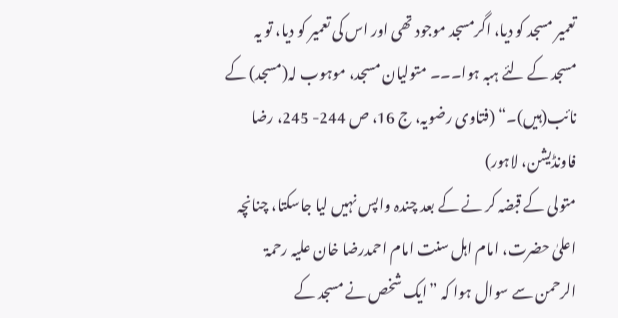تعمیر مسجد کو دیا، اگرمسجد موجود تھی اور اس کی تعمیر کو دیا، تو یہ مسجد کے لئے ہبہ ہوا۔۔۔ متولیان مسجد، موہوب لہ(مسجد) کے نائب(ہیں)۔“ (فتاوی رضویہ، ج 16، ص 244- 245، رضا فاونڈیشن، لاہور)
متولی کے قبضہ کر نے کے بعد چندہ واپس نہیں لیا جاسکتا، چنانچہ اعلیٰ حضرت، امام اہل سنت امام احمدرضا خان علیہ رحمۃ الرحمن سے سوال ہوا کہ ”ایک شخص نے مسجد کے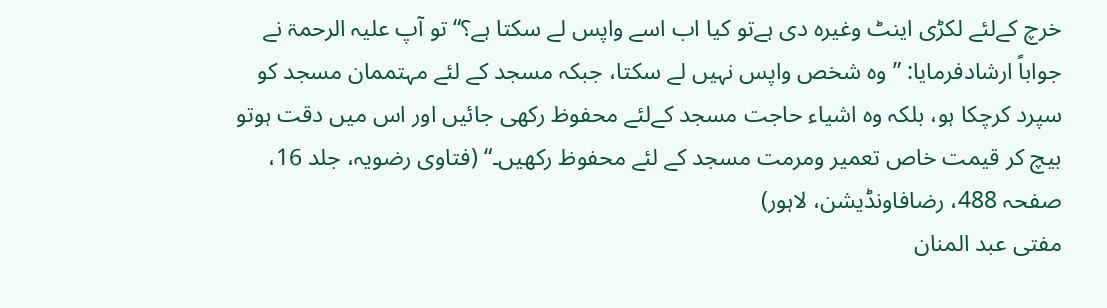خرچ کےلئے لکڑی اینٹ وغیرہ دی ہےتو کیا اب اسے واپس لے سکتا ہے؟“ تو آپ علیہ الرحمۃ نے جواباً ارشادفرمایا: ” وہ شخص واپس نہیں لے سکتا، جبکہ مسجد کے لئے مہتممان مسجد کو سپرد کرچکا ہو، بلکہ وہ اشیاء حاجت مسجد کےلئے محفوظ رکھی جائیں اور اس میں دقت ہوتو بیچ کر قیمت خاص تعمیر ومرمت مسجد کے لئے محفوظ رکھیں۔“ (فتاوی رضویہ، جلد 16، صفحہ 488، رضافاونڈیشن، لاہور)
مفتی عبد المنان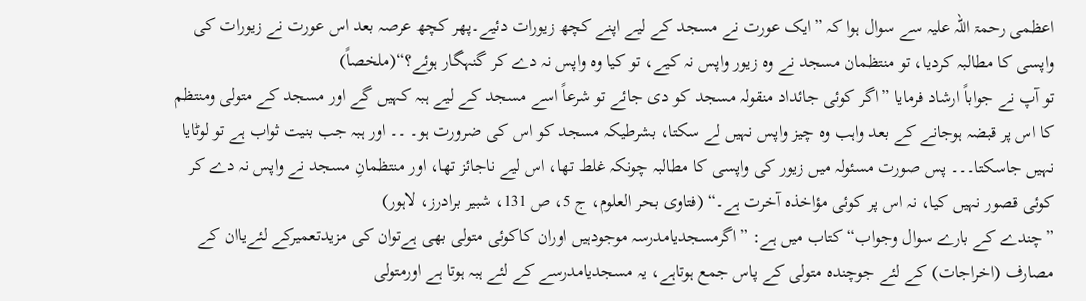اعظمی رحمۃ اللہ علیہ سے سوال ہوا کہ ”ایک عورت نے مسجد کے لیے اپنے کچھ زیورات دئیے۔پھر کچھ عرصہ بعد اس عورت نے زیورات کی واپسی کا مطالبہ کردیا، تو منتظمان مسجد نے وہ زیور واپس نہ کیے، تو کیا وہ واپس نہ دے کر گنہگار ہوئے؟“(ملخصاً)
تو آپ نے جواباً ارشاد فرمایا ”اگر کوئی جائداد منقولہ مسجد کو دی جائے تو شرعاً اسے مسجد کے لیے ہبہ کہیں گے اور مسجد کے متولی ومنتظم کا اس پر قبضہ ہوجانے کے بعد واہب وہ چیز واپس نہیں لے سکتا، بشرطیکہ مسجد کو اس کی ضرورت ہو۔ ۔۔ اور ہبہ جب بنیت ثواب ہے تو لوٹایا نہیں جاسکتا۔۔۔ پس صورت مسئولہ میں زیور کی واپسی کا مطالبہ چونکہ غلط تھا، اس لیے ناجائز تھا، اور منتظمانِ مسجد نے واپس نہ دے کر کوئی قصور نہیں کیا، نہ اس پر کوئی مؤاخذہ آخرت ہے۔“ (فتاوی بحر العلوم، ج 5، ص 131، شبیر برادرز، لاہور)
”چندے کے بارے سوال وجواب“ کتاب میں ہے: ”اگرمسجدیامدرسہ موجودہیں اوران کاکوئی متولی بھی ہےتوان کی مزیدتعمیرکے لئےیاان کے مصارف (اخراجات) کے لئے جوچندہ متولی کے پاس جمع ہوتاہے، یہ مسجدیامدرسے کے لئے ہبہ ہوتا ہے اورمتولی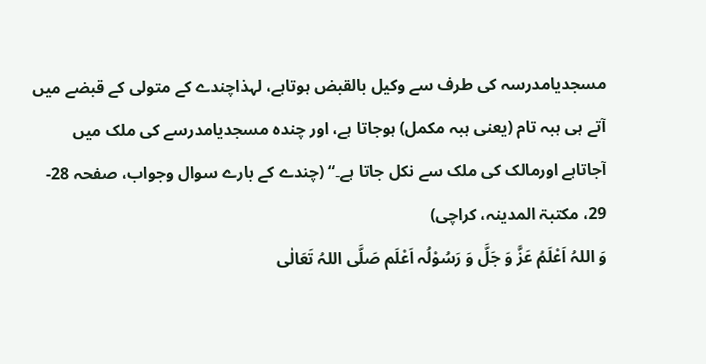مسجدیامدرسہ کی طرف سے وکیل بالقبض ہوتاہے، لہذاچندے کے متولی کے قبضے میں آتے ہی ہبہ تام (یعنی ہبہ مکمل) ہوجاتا ہے، اور چندہ مسجدیامدرسے کی ملک میں آجاتاہے اورمالک کی ملک سے نکل جاتا ہے۔“ (چندے کے بارے سوال وجواب، صفحہ 28- 29، مکتبۃ المدینہ، کراچی)
وَ اللہُ اَعْلَمُ عَزَّ وَ جَلَّ وَ رَسُوْلُہ اَعْلَم صَلَّی اللہُ تَعَالٰی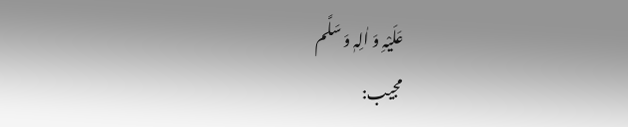عَلَیْہِ وَ اٰلِہٖ وَ سَلَّم
مجیب: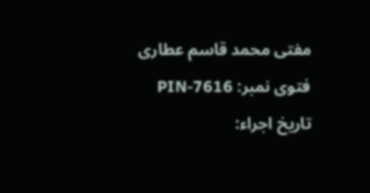مفتی محمد قاسم عطاری
فتوی نمبر: PIN-7616
تاریخ اجراء: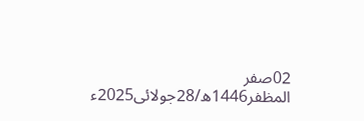02صفر المظفر1446ھ/28جولائی2025ء